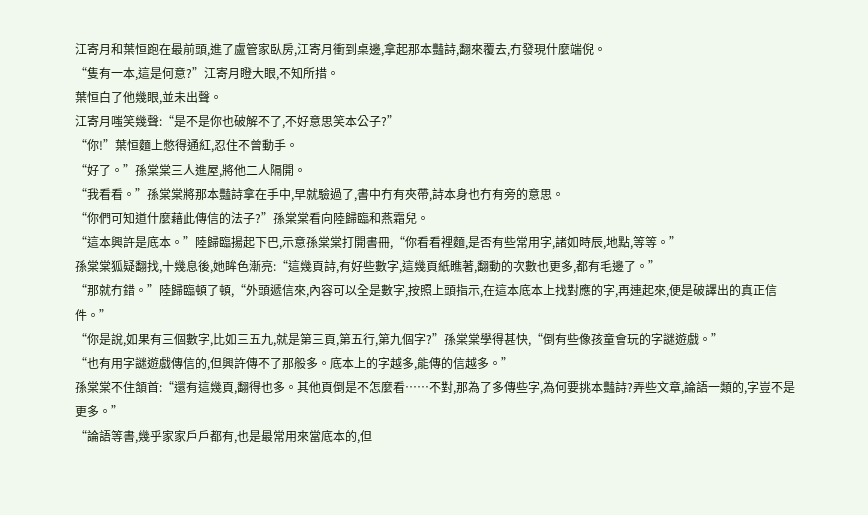江寄月和葉恒跑在最前頭,進了盧管家臥房,江寄月衝到桌邊,拿起那本豔詩,翻來覆去,冇發現什麼端倪。
“隻有一本,這是何意?”江寄月瞪大眼,不知所措。
葉恒白了他幾眼,並未出聲。
江寄月嗤笑幾聲:“是不是你也破解不了,不好意思笑本公子?”
“你!”葉恒麵上憋得通紅,忍住不曾動手。
“好了。”孫棠棠三人進屋,將他二人隔開。
“我看看。”孫棠棠將那本豔詩拿在手中,早就驗過了,書中冇有夾帶,詩本身也冇有旁的意思。
“你們可知道什麼藉此傳信的法子?”孫棠棠看向陸歸臨和燕霜兒。
“這本興許是底本。”陸歸臨揚起下巴,示意孫棠棠打開書冊,“你看看裡麵,是否有些常用字,諸如時辰,地點,等等。”
孫棠棠狐疑翻找,十幾息後,她眸色漸亮:“這幾頁詩,有好些數字,這幾頁紙瞧著,翻動的次數也更多,都有毛邊了。”
“那就冇錯。”陸歸臨頓了頓,“外頭遞信來,內容可以全是數字,按照上頭指示,在這本底本上找對應的字,再連起來,便是破譯出的真正信件。”
“你是說,如果有三個數字,比如三五九,就是第三頁,第五行,第九個字?”孫棠棠學得甚快,“倒有些像孩童會玩的字謎遊戲。”
“也有用字謎遊戲傳信的,但興許傳不了那般多。底本上的字越多,能傳的信越多。”
孫棠棠不住頷首:“還有這幾頁,翻得也多。其他頁倒是不怎麼看……不對,那為了多傳些字,為何要挑本豔詩?弄些文章,論語一類的,字豈不是更多。”
“論語等書,幾乎家家戶戶都有,也是最常用來當底本的,但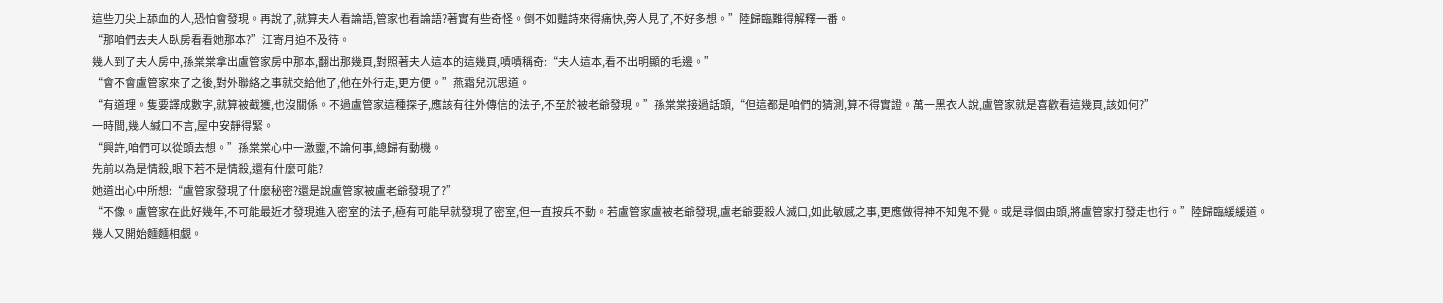這些刀尖上舔血的人,恐怕會發現。再說了,就算夫人看論語,管家也看論語?著實有些奇怪。倒不如豔詩來得痛快,旁人見了,不好多想。”陸歸臨難得解釋一番。
“那咱們去夫人臥房看看她那本?”江寄月迫不及待。
幾人到了夫人房中,孫棠棠拿出盧管家房中那本,翻出那幾頁,對照著夫人這本的這幾頁,嘖嘖稱奇:“夫人這本,看不出明顯的毛邊。”
“會不會盧管家來了之後,對外聯絡之事就交給他了,他在外行走,更方便。”燕霜兒沉思道。
“有道理。隻要譯成數字,就算被截獲,也沒關係。不過盧管家這種探子,應該有往外傳信的法子,不至於被老爺發現。”孫棠棠接過話頭,“但這都是咱們的猜測,算不得實證。萬一黑衣人說,盧管家就是喜歡看這幾頁,該如何?”
一時間,幾人緘口不言,屋中安靜得緊。
“興許,咱們可以從頭去想。”孫棠棠心中一激靈,不論何事,總歸有動機。
先前以為是情殺,眼下若不是情殺,還有什麼可能?
她道出心中所想:“盧管家發現了什麼秘密?還是說盧管家被盧老爺發現了?”
“不像。盧管家在此好幾年,不可能最近才發現進入密室的法子,極有可能早就發現了密室,但一直按兵不動。若盧管家盧被老爺發現,盧老爺要殺人滅口,如此敏感之事,更應做得神不知鬼不覺。或是尋個由頭,將盧管家打發走也行。”陸歸臨緩緩道。
幾人又開始麵麵相覷。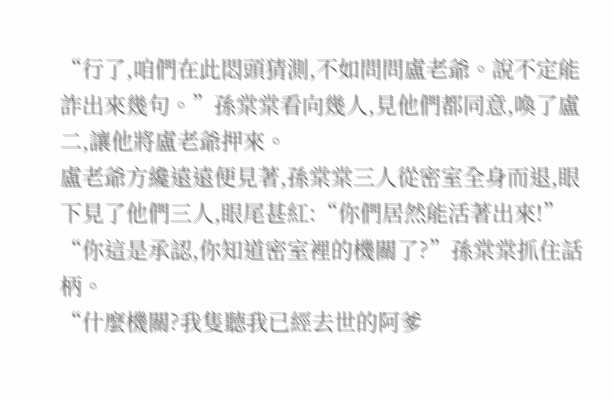“行了,咱們在此悶頭猜測,不如問問盧老爺。說不定能詐出來幾句。”孫棠棠看向幾人,見他們都同意,喚了盧二,讓他將盧老爺押來。
盧老爺方纔遠遠便見著,孫棠棠三人從密室全身而退,眼下見了他們三人,眼尾甚紅:“你們居然能活著出來!”
“你這是承認,你知道密室裡的機關了?”孫棠棠抓住話柄。
“什麼機關?我隻聽我已經去世的阿爹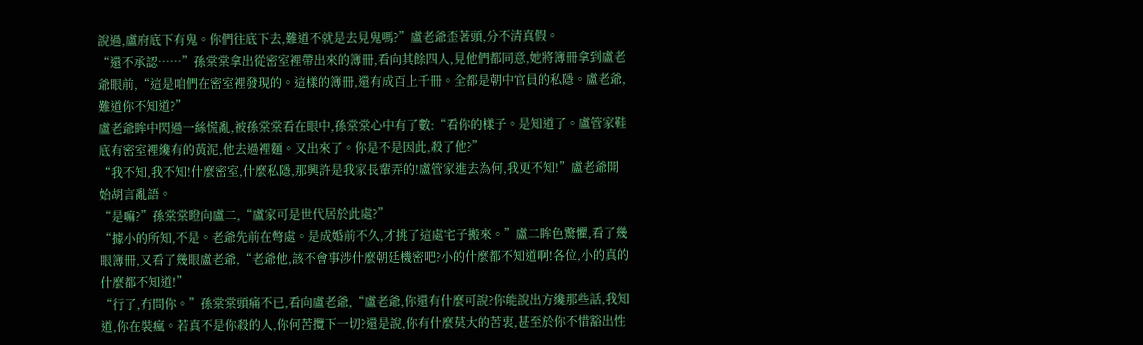說過,盧府底下有鬼。你們往底下去,難道不就是去見鬼嗎?”盧老爺歪著頭,分不清真假。
“還不承認……”孫棠棠拿出從密室裡帶出來的簿冊,看向其餘四人,見他們都同意,她將簿冊拿到盧老爺眼前,“這是咱們在密室裡發現的。這樣的簿冊,還有成百上千冊。全都是朝中官員的私隱。盧老爺,難道你不知道?”
盧老爺眸中閃過一絲慌亂,被孫棠棠看在眼中,孫棠棠心中有了數:“看你的樣子。是知道了。盧管家鞋底有密室裡纔有的黃泥,他去過裡麵。又出來了。你是不是因此,殺了他?”
“我不知,我不知!什麼密室,什麼私隱,那興許是我家長輩弄的!盧管家進去為何,我更不知!”盧老爺開始胡言亂語。
“是嘛?”孫棠棠瞪向盧二,“盧家可是世代居於此處?”
“據小的所知,不是。老爺先前在彆處。是成婚前不久,才挑了這處宅子搬來。”盧二眸色驚懼,看了幾眼簿冊,又看了幾眼盧老爺,“老爺他,該不會事涉什麼朝廷機密吧?小的什麼都不知道啊!各位,小的真的什麼都不知道!”
“行了,冇問你。”孫棠棠頭痛不已,看向盧老爺,“盧老爺,你還有什麼可說?你能說出方纔那些話,我知道,你在裝瘋。若真不是你殺的人,你何苦攬下一切?還是說,你有什麼莫大的苦衷,甚至於你不惜豁出性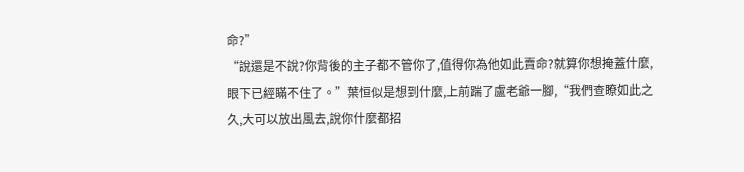命?”
“說還是不說?你背後的主子都不管你了,值得你為他如此賣命?就算你想掩蓋什麼,眼下已經瞞不住了。”葉恒似是想到什麼,上前踹了盧老爺一腳,“我們查瞭如此之久,大可以放出風去,說你什麼都招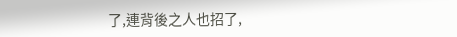了,連背後之人也招了,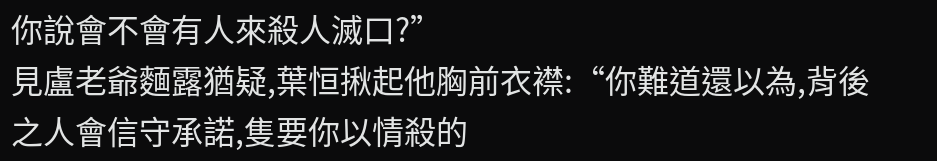你說會不會有人來殺人滅口?”
見盧老爺麵露猶疑,葉恒揪起他胸前衣襟:“你難道還以為,背後之人會信守承諾,隻要你以情殺的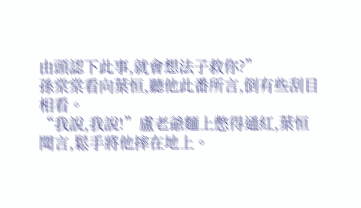由頭認下此事,就會想法子救你?”
孫棠棠看向葉恒,聽他此番所言,倒有些刮目相看。
“我說,我說!”盧老爺麵上憋得通紅,葉恒聞言,鬆手將他摔在地上。